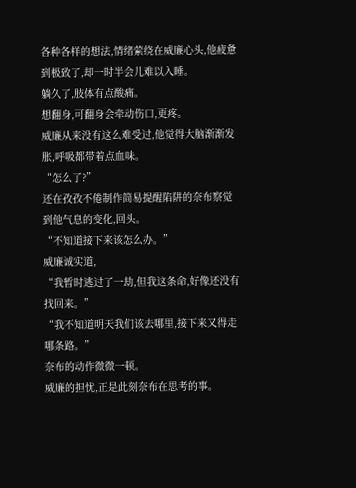各种各样的想法,情绪萦绕在威廉心头,他疲惫到极致了,却一时半会儿难以入睡。
躺久了,肢体有点酸痛。
想翻身,可翻身会牵动伤口,更疼。
威廉从来没有这么难受过,他觉得大脑渐渐发胀,呼吸都带着点血味。
“怎么了?”
还在孜孜不倦制作简易提醒陷阱的奈布察觉到他气息的变化,回头。
“不知道接下来该怎么办。”
威廉诚实道,
“我暂时逃过了一劫,但我这条命,好像还没有找回来。”
“我不知道明天我们该去哪里,接下来又得走哪条路。”
奈布的动作微微一顿。
威廉的担忧,正是此刻奈布在思考的事。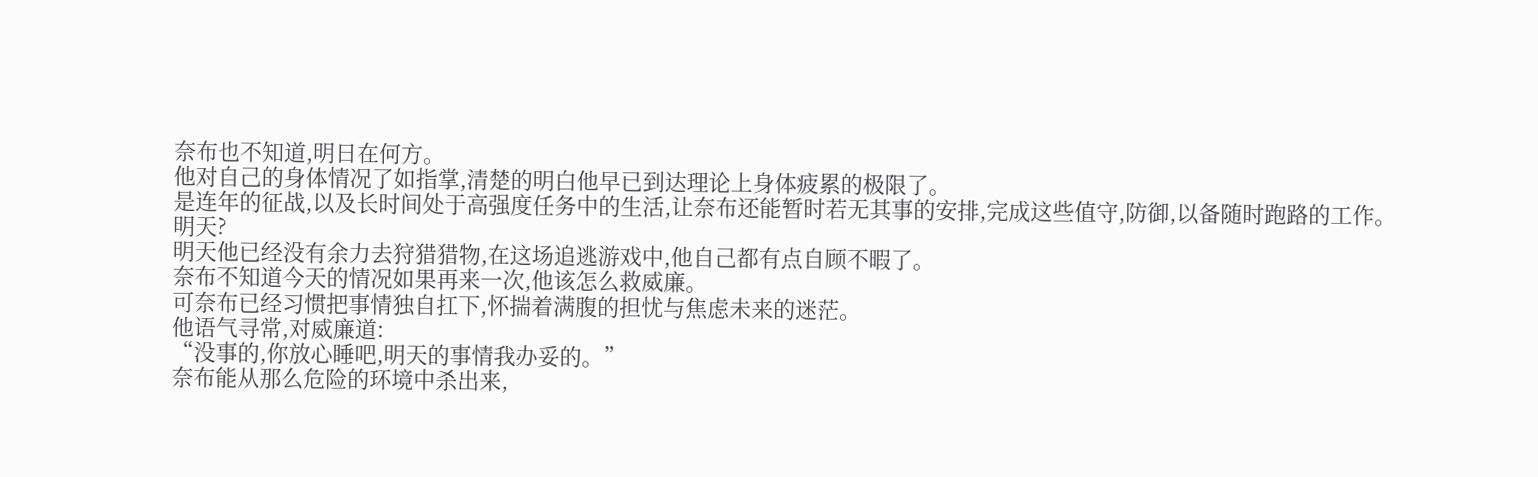奈布也不知道,明日在何方。
他对自己的身体情况了如指掌,清楚的明白他早已到达理论上身体疲累的极限了。
是连年的征战,以及长时间处于高强度任务中的生活,让奈布还能暂时若无其事的安排,完成这些值守,防御,以备随时跑路的工作。
明天?
明天他已经没有余力去狩猎猎物,在这场追逃游戏中,他自己都有点自顾不暇了。
奈布不知道今天的情况如果再来一次,他该怎么救威廉。
可奈布已经习惯把事情独自扛下,怀揣着满腹的担忧与焦虑未来的迷茫。
他语气寻常,对威廉道:
“没事的,你放心睡吧,明天的事情我办妥的。”
奈布能从那么危险的环境中杀出来,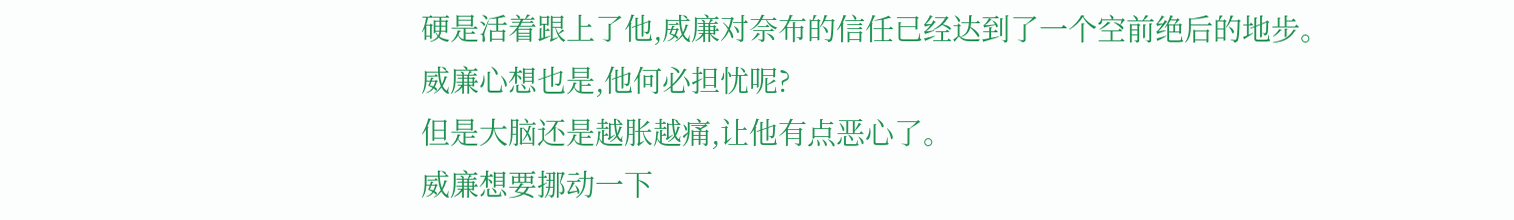硬是活着跟上了他,威廉对奈布的信任已经达到了一个空前绝后的地步。
威廉心想也是,他何必担忧呢?
但是大脑还是越胀越痛,让他有点恶心了。
威廉想要挪动一下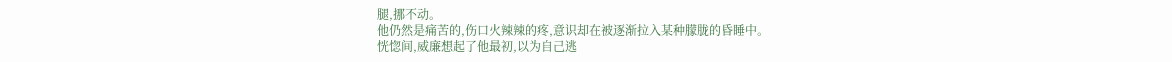腿,挪不动。
他仍然是痛苦的,伤口火辣辣的疼,意识却在被逐渐拉入某种朦胧的昏睡中。
恍惚间,威廉想起了他最初,以为自己逃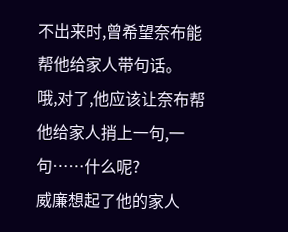不出来时,曾希望奈布能帮他给家人带句话。
哦,对了,他应该让奈布帮他给家人捎上一句,一句……什么呢?
威廉想起了他的家人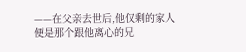——在父亲去世后,他仅剩的家人便是那个跟他离心的兄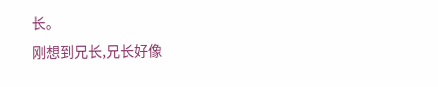长。
刚想到兄长,兄长好像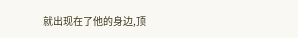就出现在了他的身边,顶